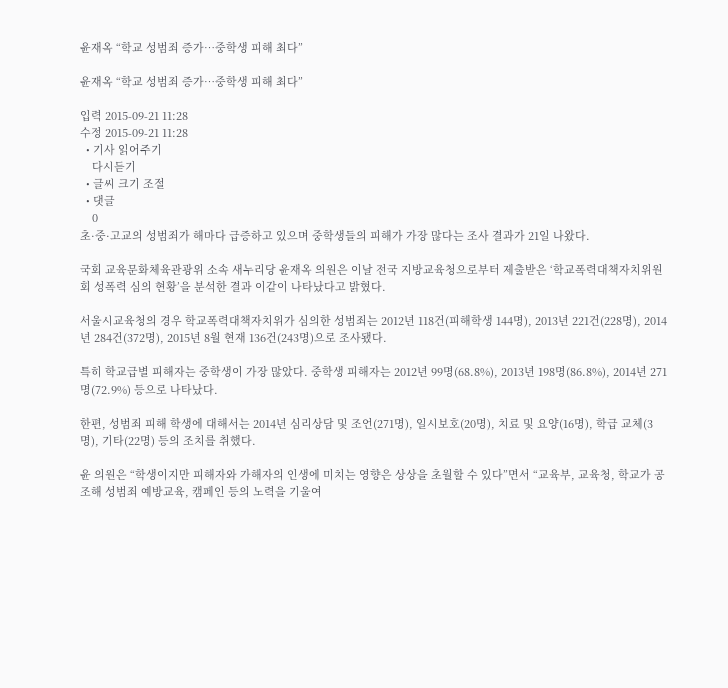윤재옥 “학교 성범죄 증가…중학생 피해 최다”

윤재옥 “학교 성범죄 증가…중학생 피해 최다”

입력 2015-09-21 11:28
수정 2015-09-21 11:28
  • 기사 읽어주기
    다시듣기
  • 글씨 크기 조절
  • 댓글
    0
초·중·고교의 성범죄가 해마다 급증하고 있으며 중학생들의 피해가 가장 많다는 조사 결과가 21일 나왔다.

국회 교육문화체육관광위 소속 새누리당 윤재옥 의원은 이날 전국 지방교육청으로부터 제출받은 ‘학교폭력대책자치위원회 성폭력 심의 현황’을 분석한 결과 이같이 나타났다고 밝혔다.

서울시교육청의 경우 학교폭력대책자치위가 심의한 성범죄는 2012년 118건(피해학생 144명), 2013년 221건(228명), 2014년 284건(372명), 2015년 8월 현재 136건(243명)으로 조사됐다.

특히 학교급별 피해자는 중학생이 가장 많았다. 중학생 피해자는 2012년 99명(68.8%), 2013년 198명(86.8%), 2014년 271명(72.9%) 등으로 나타났다.

한편, 성범죄 피해 학생에 대해서는 2014년 심리상담 및 조언(271명), 일시보호(20명), 치료 및 요양(16명), 학급 교체(3명), 기타(22명) 등의 조치를 취했다.

윤 의원은 “학생이지만 피해자와 가해자의 인생에 미치는 영향은 상상을 초월할 수 있다”면서 “교육부, 교육청, 학교가 공조해 성범죄 예방교육, 캠페인 등의 노력을 기울여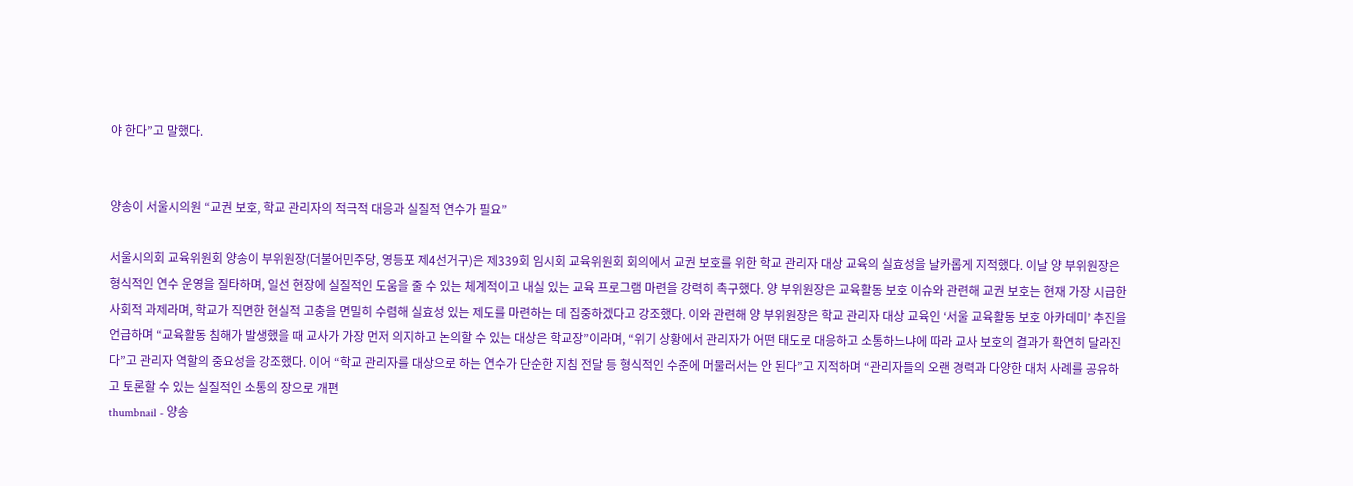야 한다”고 말했다.


양송이 서울시의원 “교권 보호, 학교 관리자의 적극적 대응과 실질적 연수가 필요”

서울시의회 교육위원회 양송이 부위원장(더불어민주당, 영등포 제4선거구)은 제339회 임시회 교육위원회 회의에서 교권 보호를 위한 학교 관리자 대상 교육의 실효성을 날카롭게 지적했다. 이날 양 부위원장은 형식적인 연수 운영을 질타하며, 일선 현장에 실질적인 도움을 줄 수 있는 체계적이고 내실 있는 교육 프로그램 마련을 강력히 촉구했다. 양 부위원장은 교육활동 보호 이슈와 관련해 교권 보호는 현재 가장 시급한 사회적 과제라며, 학교가 직면한 현실적 고충을 면밀히 수렴해 실효성 있는 제도를 마련하는 데 집중하겠다고 강조했다. 이와 관련해 양 부위원장은 학교 관리자 대상 교육인 ‘서울 교육활동 보호 아카데미’ 추진을 언급하며 “교육활동 침해가 발생했을 때 교사가 가장 먼저 의지하고 논의할 수 있는 대상은 학교장”이라며, “위기 상황에서 관리자가 어떤 태도로 대응하고 소통하느냐에 따라 교사 보호의 결과가 확연히 달라진다”고 관리자 역할의 중요성을 강조했다. 이어 “학교 관리자를 대상으로 하는 연수가 단순한 지침 전달 등 형식적인 수준에 머물러서는 안 된다”고 지적하며 “관리자들의 오랜 경력과 다양한 대처 사례를 공유하고 토론할 수 있는 실질적인 소통의 장으로 개편
thumbnail - 양송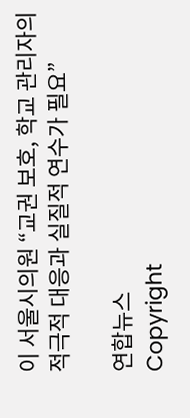이 서울시의원 “교권 보호, 학교 관리자의 적극적 대응과 실질적 연수가 필요”

연합뉴스
Copyright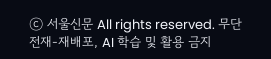ⓒ 서울신문 All rights reserved. 무단 전재-재배포, AI 학습 및 활용 금지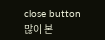close button
많이 본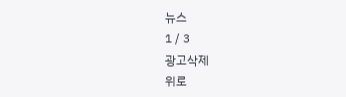뉴스
1 / 3
광고삭제
위로